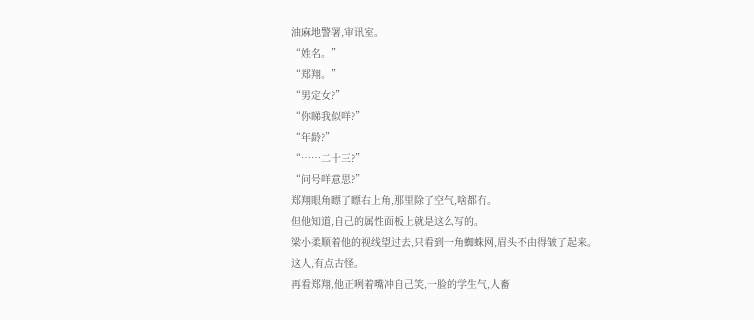油麻地警署,审讯室。
“姓名。”
“郑翔。”
“男定女?”
“你睇我似咩?”
“年龄?”
“……二十三?”
“问号咩意思?”
郑翔眼角瞟了瞟右上角,那里除了空气,啥都冇。
但他知道,自己的属性面板上就是这么写的。
梁小柔顺着他的视线望过去,只看到一角蜘蛛网,眉头不由得皱了起来。
这人,有点古怪。
再看郑翔,他正咧着嘴冲自己笑,一脸的学生气,人畜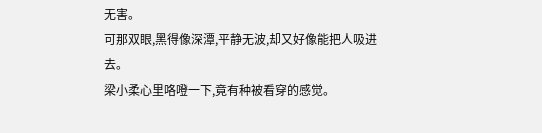无害。
可那双眼,黑得像深潭,平静无波,却又好像能把人吸进去。
梁小柔心里咯噔一下,竟有种被看穿的感觉。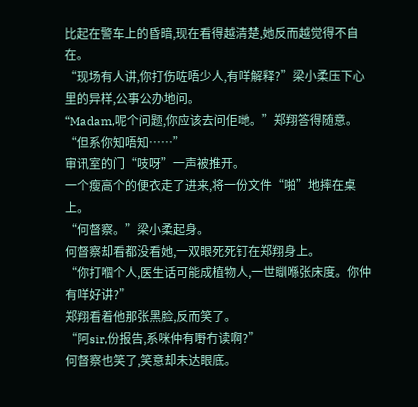比起在警车上的昏暗,现在看得越清楚,她反而越觉得不自在。
“现场有人讲,你打伤咗唔少人,有咩解释?”梁小柔压下心里的异样,公事公办地问。
“Madam,呢个问题,你应该去问佢哋。”郑翔答得随意。
“但系你知唔知……”
审讯室的门“吱呀”一声被推开。
一个瘦高个的便衣走了进来,将一份文件“啪”地摔在桌上。
“何督察。”梁小柔起身。
何督察却看都没看她,一双眼死死钉在郑翔身上。
“你打嗰个人,医生话可能成植物人,一世瞓喺张床度。你仲有咩好讲?”
郑翔看着他那张黑脸,反而笑了。
“阿sir,份报告,系咪仲有嘢冇读啊?”
何督察也笑了,笑意却未达眼底。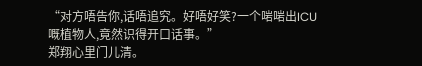“对方唔告你,话唔追究。好唔好笑?一个啱啱出ICU嘅植物人,竟然识得开口话事。”
郑翔心里门儿清。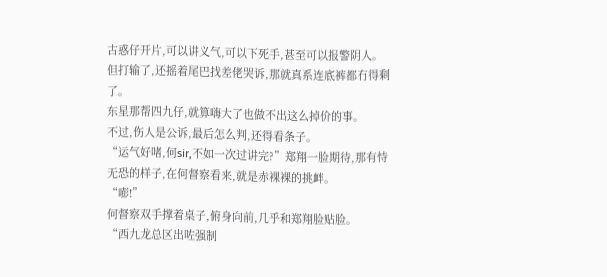古惑仔开片,可以讲义气,可以下死手,甚至可以报警阴人。
但打输了,还摇着尾巴找差佬哭诉,那就真系连底裤都冇得剩了。
东星那帮四九仔,就算嗨大了也做不出这么掉价的事。
不过,伤人是公诉,最后怎么判,还得看条子。
“运气好啫,何sir,不如一次过讲完?”郑翔一脸期待,那有恃无恐的样子,在何督察看来,就是赤裸裸的挑衅。
“嘭!”
何督察双手撑着桌子,俯身向前,几乎和郑翔脸贴脸。
“西九龙总区出咗强制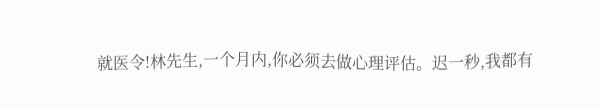就医令!林先生,一个月内,你必须去做心理评估。迟一秒,我都有